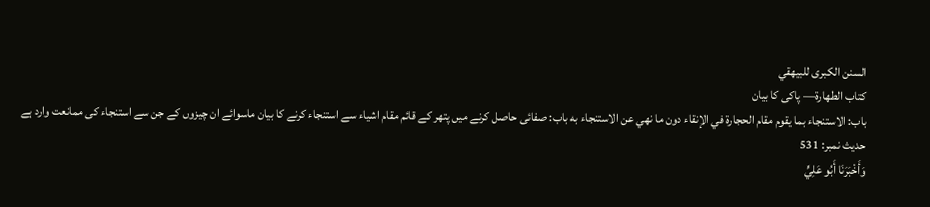السنن الكبرى للبيهقي
كتاب الطهارة— پاکی کا بیان
باب: الاستنجاء بما يقوم مقام الحجارة في الإنقاء دون ما نهي عن الاستنجاء به باب: صفائی حاصل کرنے میں پتھر کے قائم مقام اشیاء سے استنجاء کرنے کا بیان ماسوائے ان چیزوں کے جن سے استنجاء کی ممانعت وارد ہے
حدیث نمبر: 531
وَأَخْبَرَنَا أَبُو عَلِيٍّ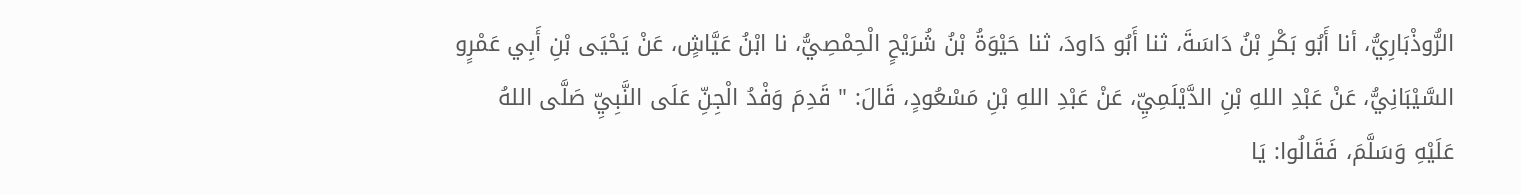الرُّوذْبَارِيُّ، أنا أَبُو بَكْرِ بْنُ دَاسَةَ، ثنا أَبُو دَاودَ، ثنا حَيْوَةُ بْنُ شُرَيْحٍ الْحِمْصِيُّ، نا ابْنُ عَيَّاشٍ، عَنْ يَحْيَى بْنِ أَبِي عَمْرٍو السَّيْبَانِيُّ، عَنْ عَبْدِ اللهِ بْنِ الدَّيْلَمِيِّ، عَنْ عَبْدِ اللهِ بْنِ مَسْعُودٍ، قَالَ: " قَدِمَ وَفْدُ الْجِنِّ عَلَى النَّبِيِّ صَلَّى اللهُ عَلَيْهِ وَسَلَّمَ، فَقَالُوا: يَا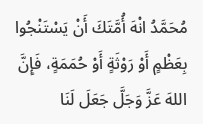مُحَمَّدُ انْهَ أُمَّتَكَ أَنْ يَسْتَنْجُوا بِعَظْمٍ أَوْ رَوْثَةٍ أَوْ حُمَمَةٍ، فَإِنَّ اللهَ عَزَّ وَجَلَّ جَعَلَ لَنَا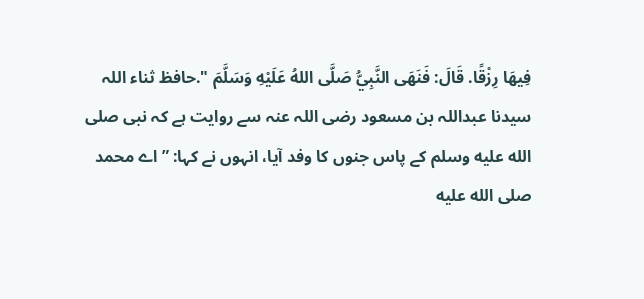فِيهَا رِزْقًا. قَالَ: فَنَهَى النَّبِيُّ صَلَّى اللهُ عَلَيْهِ وَسَلَّمَ ".حافظ ثناء اللہ
سیدنا عبداللہ بن مسعود رضی اللہ عنہ سے روایت ہے کہ نبی صلى الله عليه وسلم کے پاس جنوں کا وفد آیا، انہوں نے کہا: ”اے محمد صلى الله عليه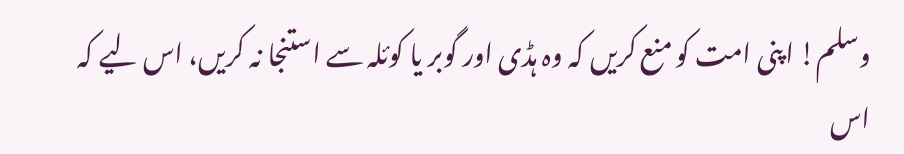وسلم! اپنی امت کو منع کریں کہ وہ ہڈی اور گوبر یا کوئلہ سے استنجا نہ کریں، اس لیے کہ اس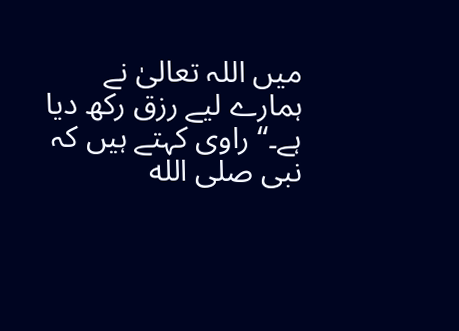میں اللہ تعالیٰ نے ہمارے لیے رزق رکھ دیا ہے۔“ راوی کہتے ہیں کہ نبی صلى الله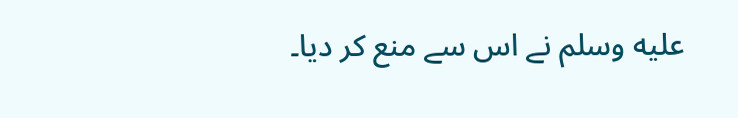عليه وسلم نے اس سے منع کر دیا۔